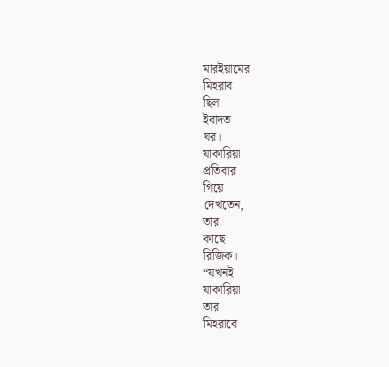মারইয়ামের
মিহরাব
ছিল
ইবাদত
ঘর।
যাকারিয়া
প্রতিবার
গিয়ে
দেখতেন,
তার
কাছে
রিজিক।
“যখনই
যাকারিয়া
তার
মিহরাবে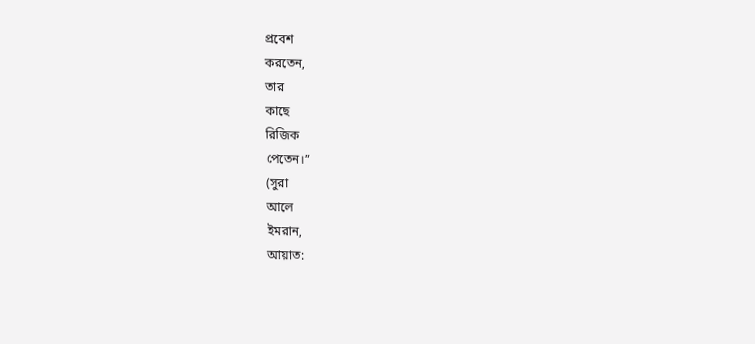প্রবেশ
করতেন,
তার
কাছে
রিজিক
পেতেন।”
(সুরা
আলে
ইমরান,
আয়াত: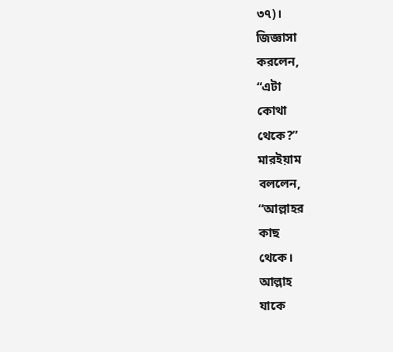৩৭)।
জিজ্ঞাসা
করলেন,
“এটা
কোথা
থেকে?”
মারইয়াম
বললেন,
“আল্লাহর
কাছ
থেকে।
আল্লাহ
যাকে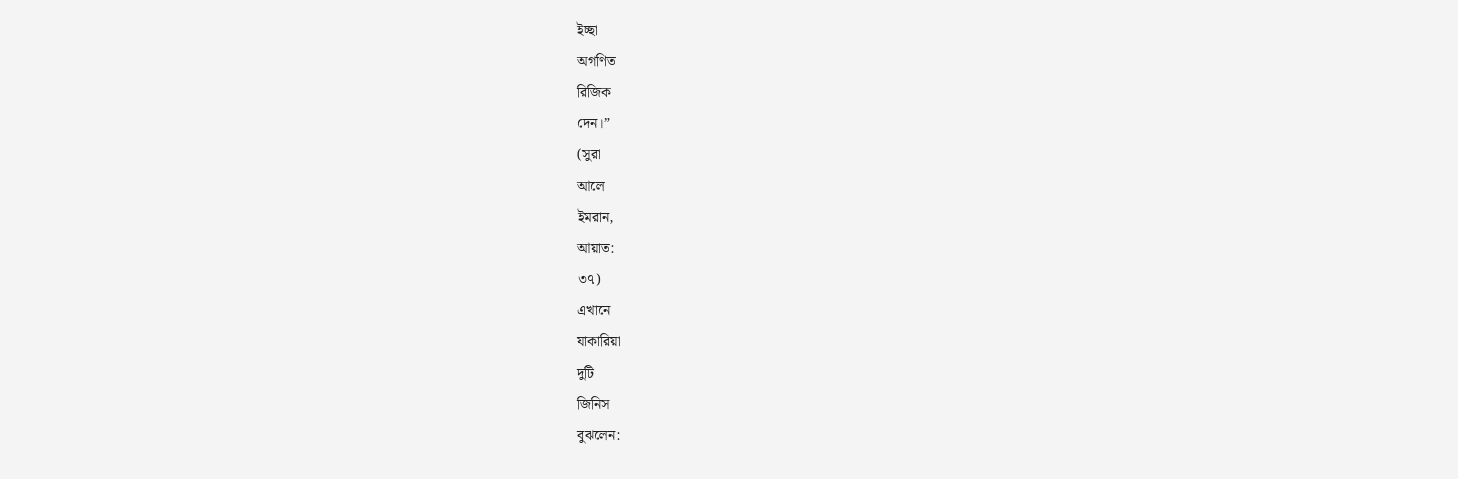ইচ্ছা
অগণিত
রিজিক
দেন।”
(সুরা
আলে
ইমরান,
আয়াত:
৩৭)
এখানে
যাকারিয়া
দুটি
জিনিস
বুঝলেন: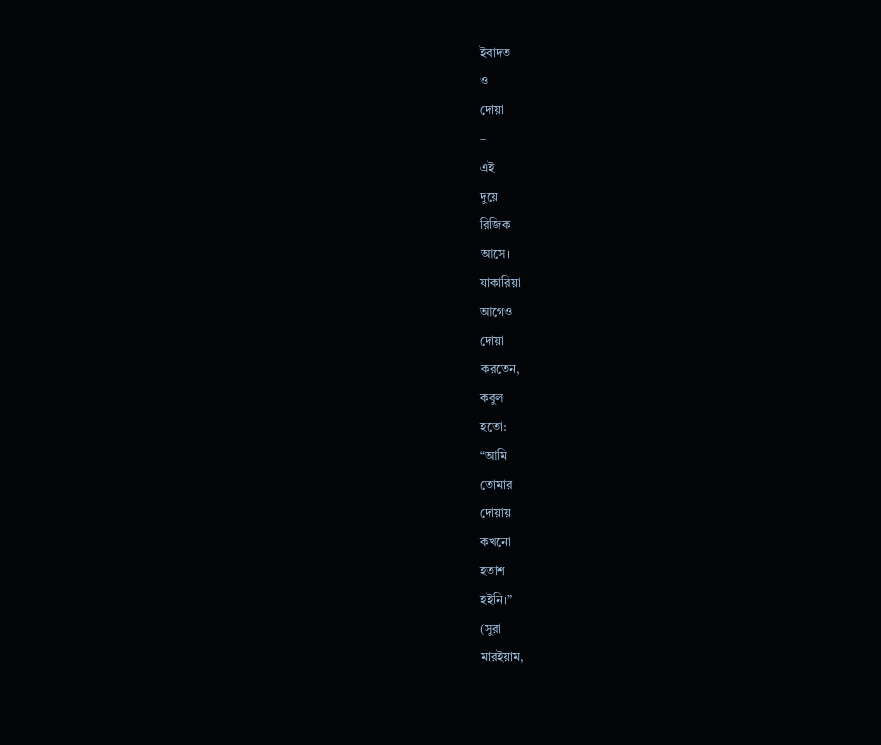ইবাদত
ও
দোয়া
–
এই
দুয়ে
রিজিক
আসে।
যাকারিয়া
আগেও
দোয়া
করতেন,
কবুল
হতো:
“আমি
তোমার
দোয়ায়
কখনো
হতাশ
হইনি।”
(সুরা
মারইয়াম,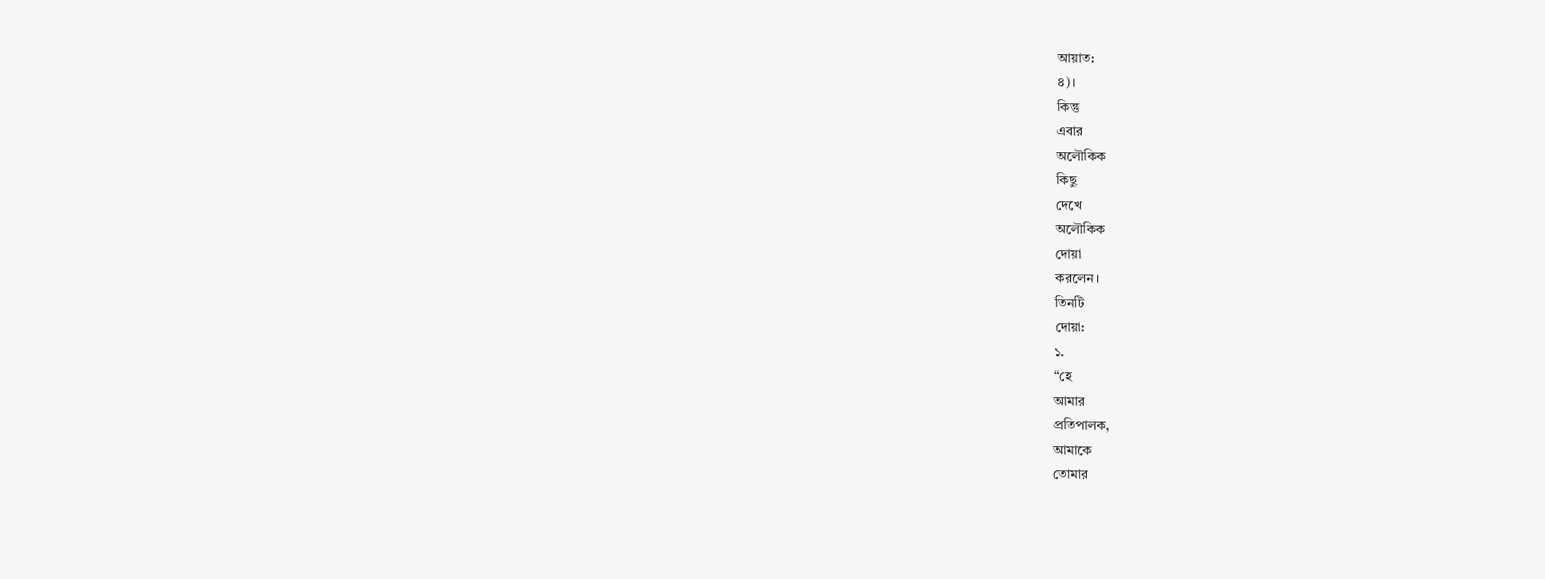আয়াত:
৪)।
কিন্তু
এবার
অলৌকিক
কিছু
দেখে
অলৌকিক
দোয়া
করলেন।
তিনটি
দোয়া:
১.
“হে
আমার
প্রতিপালক,
আমাকে
তোমার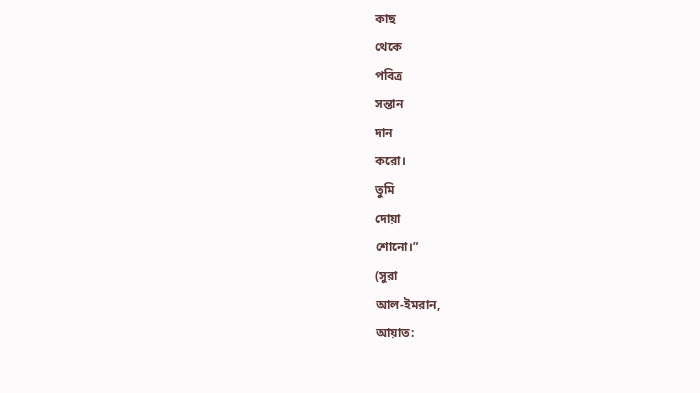কাছ
থেকে
পবিত্র
সন্তান
দান
করো।
তুমি
দোয়া
শোনো।”
(সুরা
আল-ইমরান,
আয়াত: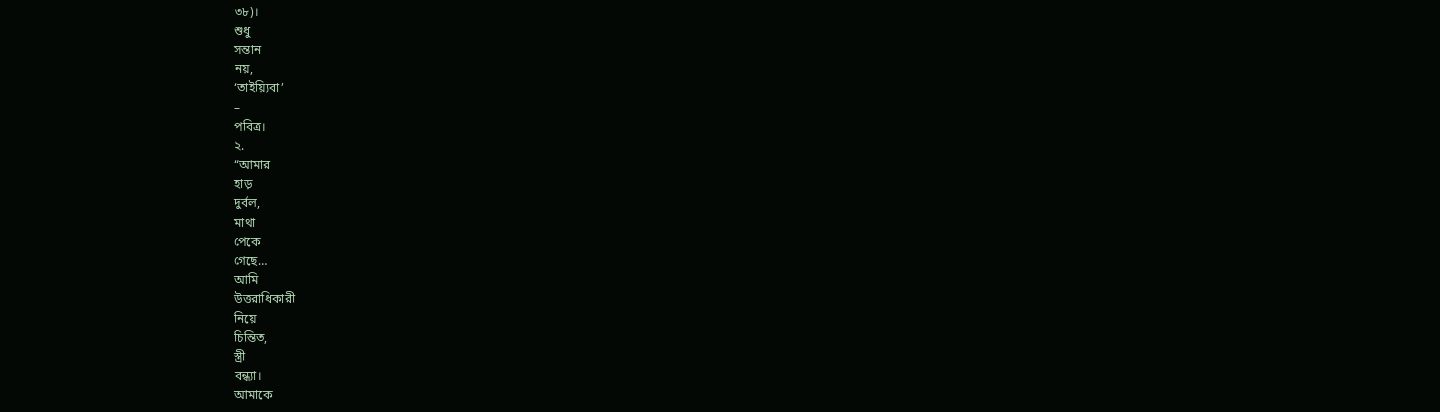৩৮)।
শুধু
সন্তান
নয়,
‘তাইয়্যিবা’
–
পবিত্র।
২.
“আমার
হাড়
দুর্বল,
মাথা
পেকে
গেছে…
আমি
উত্তরাধিকারী
নিয়ে
চিন্তিত,
স্ত্রী
বন্ধ্যা।
আমাকে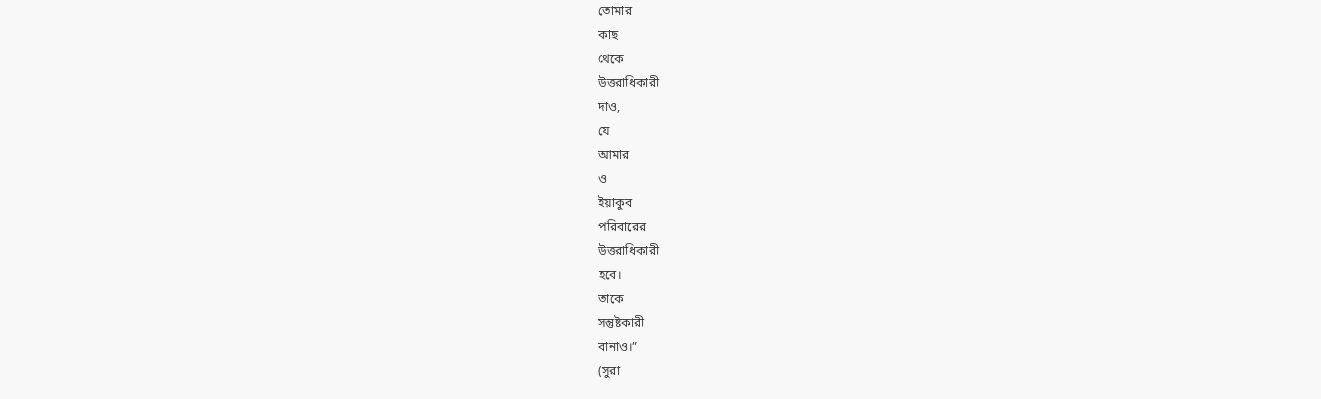তোমার
কাছ
থেকে
উত্তরাধিকারী
দাও,
যে
আমার
ও
ইয়াকুব
পরিবারের
উত্তরাধিকারী
হবে।
তাকে
সন্তুষ্টকারী
বানাও।”
(সুরা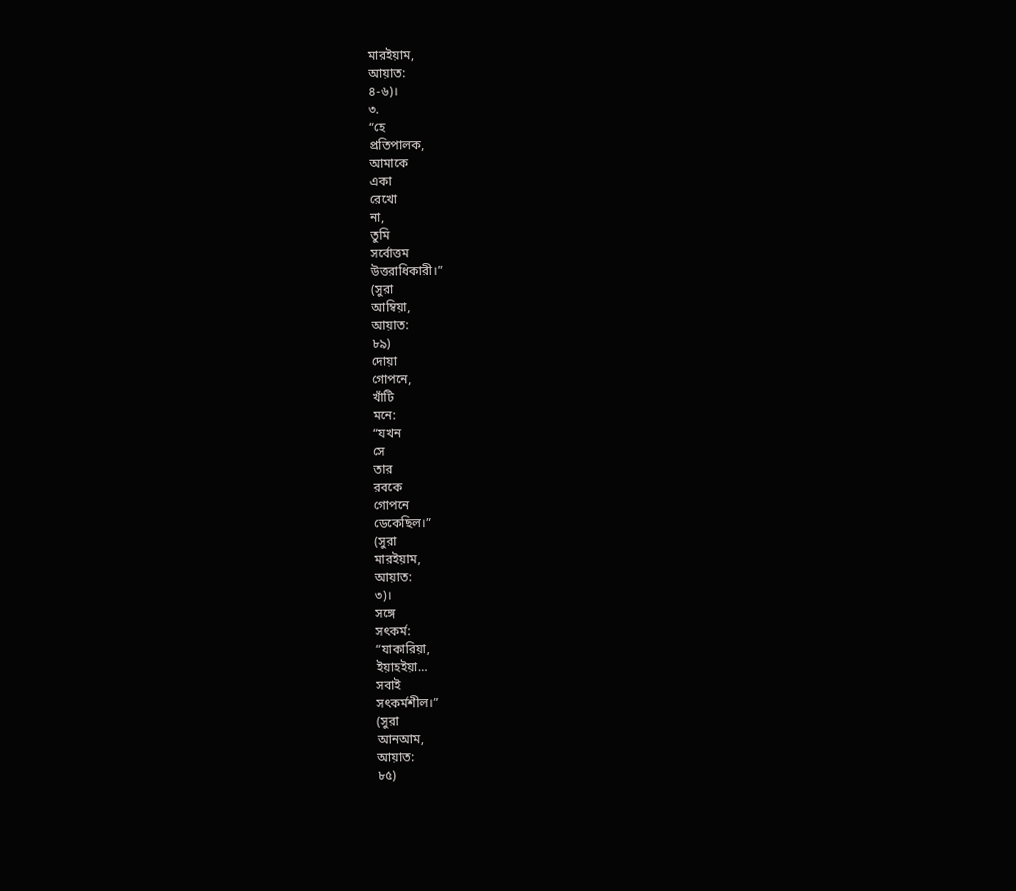মারইয়াম,
আয়াত:
৪-৬)।
৩.
“হে
প্রতিপালক,
আমাকে
একা
রেখো
না,
তুমি
সর্বোত্তম
উত্তরাধিকারী।”
(সুরা
আম্বিয়া,
আয়াত:
৮৯)
দোয়া
গোপনে,
খাঁটি
মনে:
“যখন
সে
তার
রবকে
গোপনে
ডেকেছিল।”
(সুরা
মারইয়াম,
আয়াত:
৩)।
সঙ্গে
সৎকর্ম:
“যাকারিয়া,
ইয়াহইয়া…
সবাই
সৎকর্মশীল।”
(সুরা
আনআম,
আয়াত:
৮৫)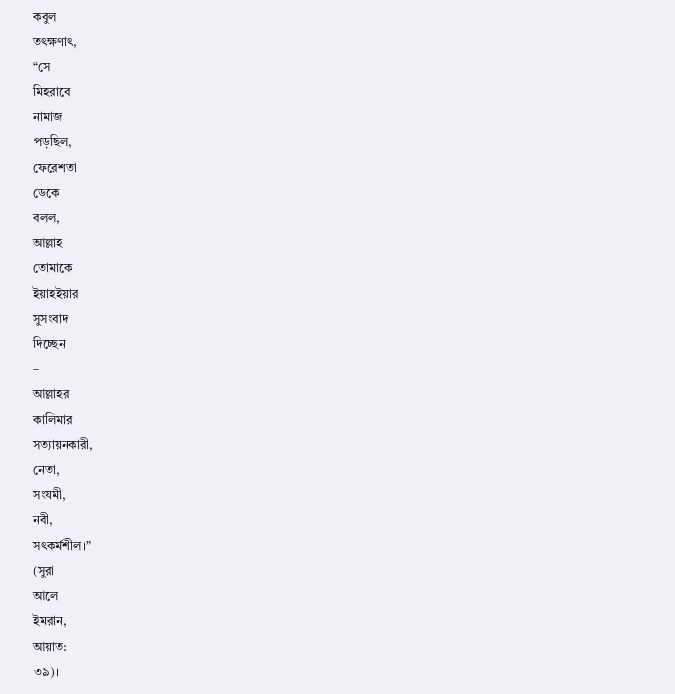কবুল
তৎক্ষণাৎ,
“সে
মিহরাবে
নামাজ
পড়ছিল,
ফেরেশতা
ডেকে
বলল,
আল্লাহ
তোমাকে
ইয়াহইয়ার
সুসংবাদ
দিচ্ছেন
–
আল্লাহর
কালিমার
সত্যায়নকারী,
নেতা,
সংযমী,
নবী,
সৎকর্মশীল।”
(সুরা
আলে
ইমরান,
আয়াত:
৩৯)।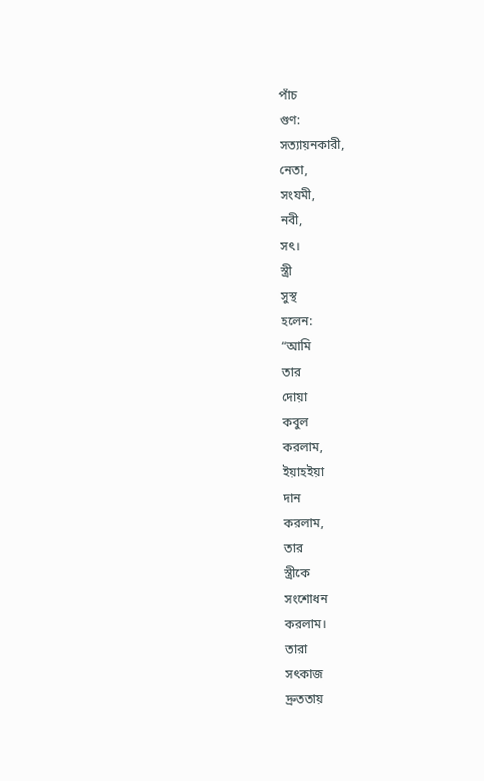পাঁচ
গুণ:
সত্যায়নকারী,
নেতা,
সংযমী,
নবী,
সৎ।
স্ত্রী
সুস্থ
হলেন:
“আমি
তার
দোয়া
কবুল
করলাম,
ইয়াহইয়া
দান
করলাম,
তার
স্ত্রীকে
সংশোধন
করলাম।
তারা
সৎকাজ
দ্রুততায়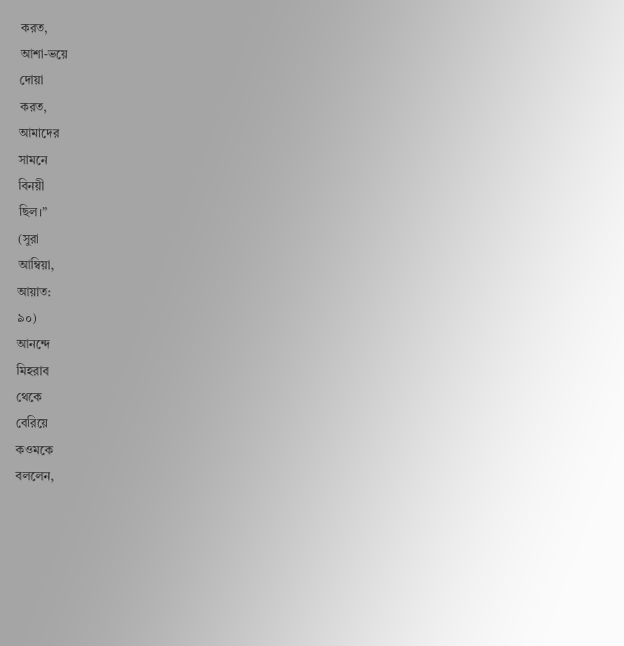করত,
আশা-ভয়ে
দোয়া
করত,
আমাদের
সামনে
বিনয়ী
ছিল।”
(সুরা
আম্বিয়া,
আয়াত:
৯০)
আনন্দে
মিহরাব
থেকে
বেরিয়ে
কওমকে
বললেন,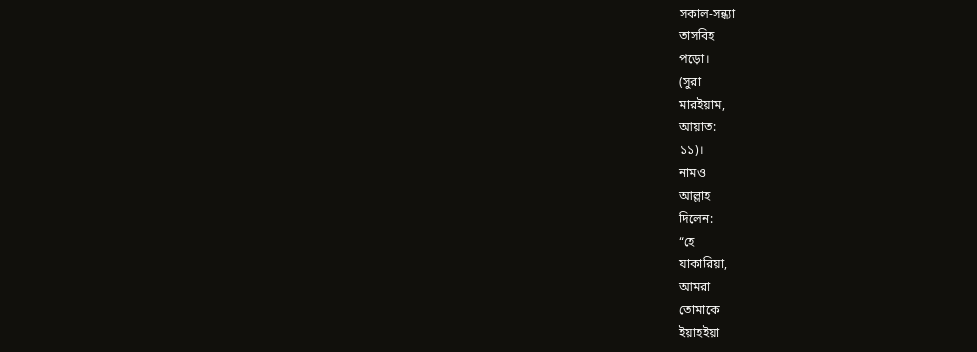সকাল-সন্ধ্যা
তাসবিহ
পড়ো।
(সুরা
মারইয়াম,
আয়াত:
১১)।
নামও
আল্লাহ
দিলেন:
“হে
যাকারিয়া,
আমরা
তোমাকে
ইয়াহইয়া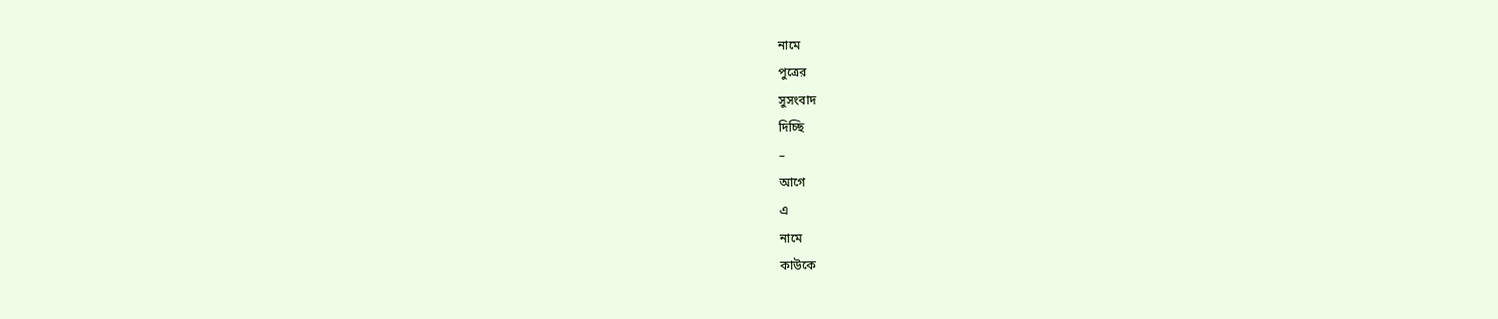নামে
পুত্রের
সুসংবাদ
দিচ্ছি
–
আগে
এ
নামে
কাউকে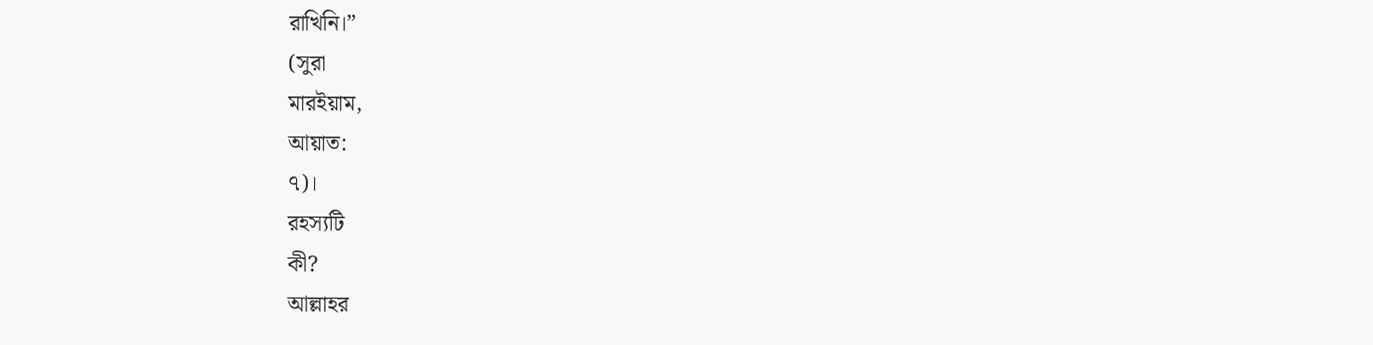রাখিনি।”
(সুরা
মারইয়াম,
আয়াত:
৭)।
রহস্যটি
কী?
আল্লাহর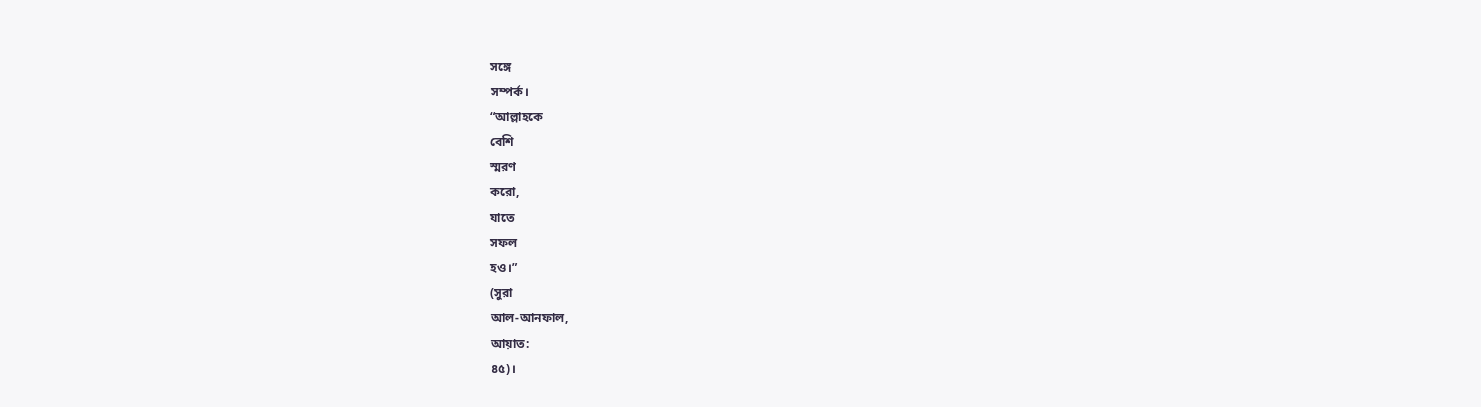সঙ্গে
সম্পর্ক।
“আল্লাহকে
বেশি
স্মরণ
করো,
যাতে
সফল
হও।”
(সুরা
আল-আনফাল,
আয়াত:
৪৫)।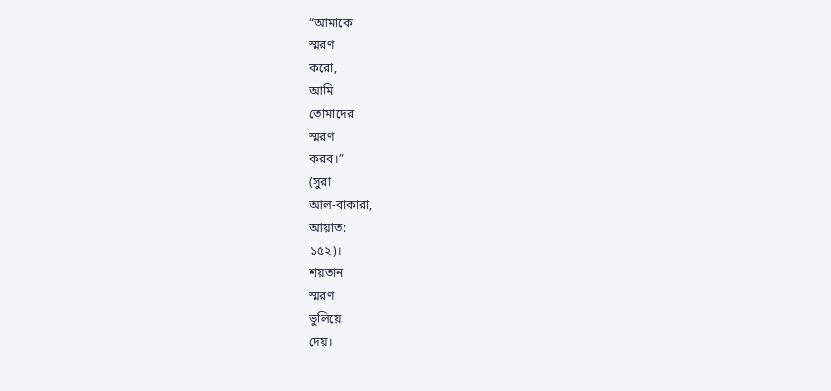“আমাকে
স্মরণ
করো,
আমি
তোমাদের
স্মরণ
করব।”
(সুরা
আল-বাকারা,
আয়াত:
১৫২)।
শয়তান
স্মরণ
ভুলিয়ে
দেয়।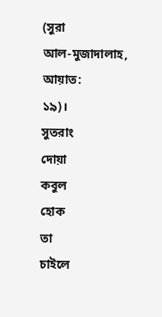(সুরা
আল-মুজাদালাহ,
আয়াত:
১৯)।
সুতরাং
দোয়া
কবুল
হোক
তা
চাইলে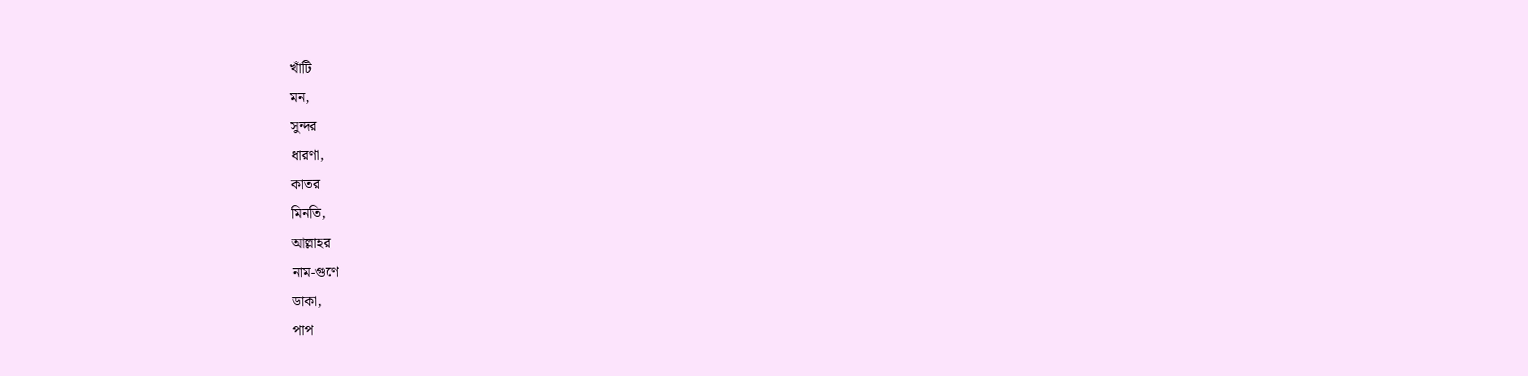খাঁটি
মন,
সুন্দর
ধারণা,
কাতর
মিনতি,
আল্লাহর
নাম-গুণে
ডাকা,
পাপ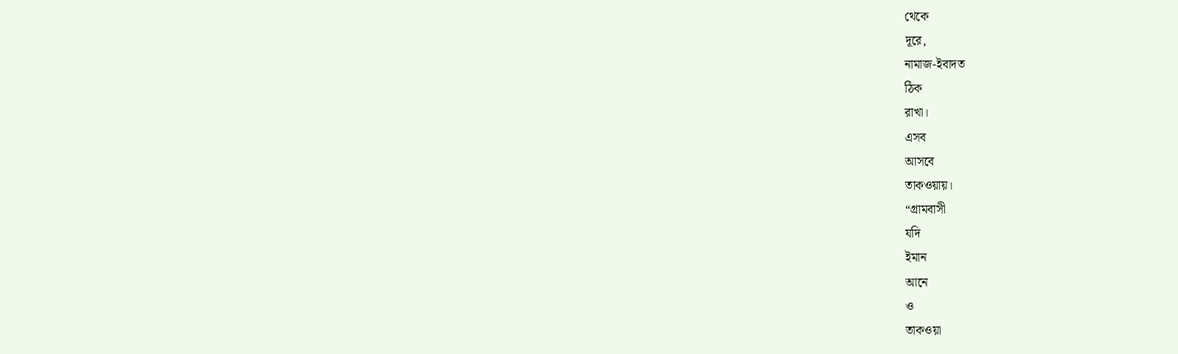থেকে
দূরে,
নামাজ-ইবাদত
ঠিক
রাখা।
এসব
আসবে
তাকওয়ায়।
“গ্রামবাসী
যদি
ইমান
আনে
ও
তাকওয়া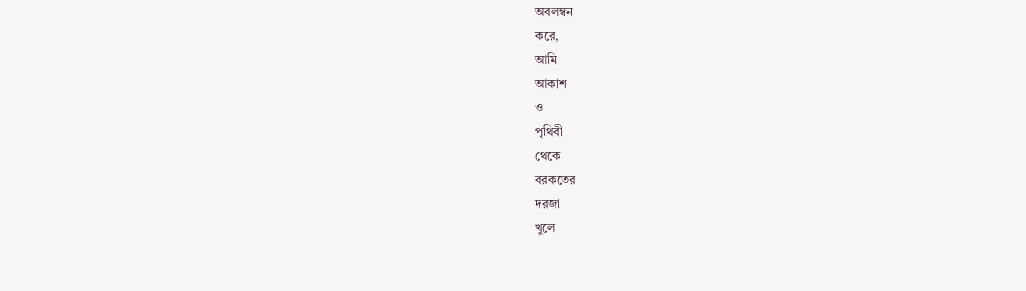অবলম্বন
করে,
আমি
আকাশ
ও
পৃথিবী
থেকে
বরকতের
দরজা
খুলে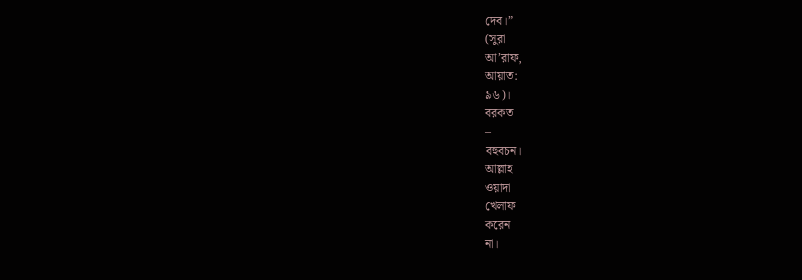দেব।”
(সুরা
আ’রাফ,
আয়াত:
৯৬)।
বরকত
–
বহুবচন।
আল্লাহ
ওয়াদা
খেলাফ
করেন
না।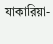যাকারিয়া-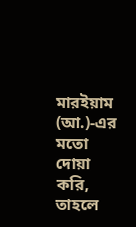মারইয়াম
(আ.)-এর
মতো
দোয়া
করি,
তাহলে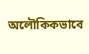অলৌকিকভাবে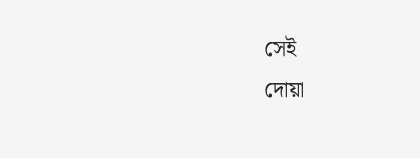সেই
দোয়া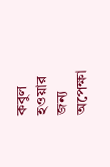কবুল
হওয়ার
জন্য
অপেক্ষা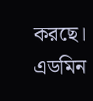করছে।
এডমিন